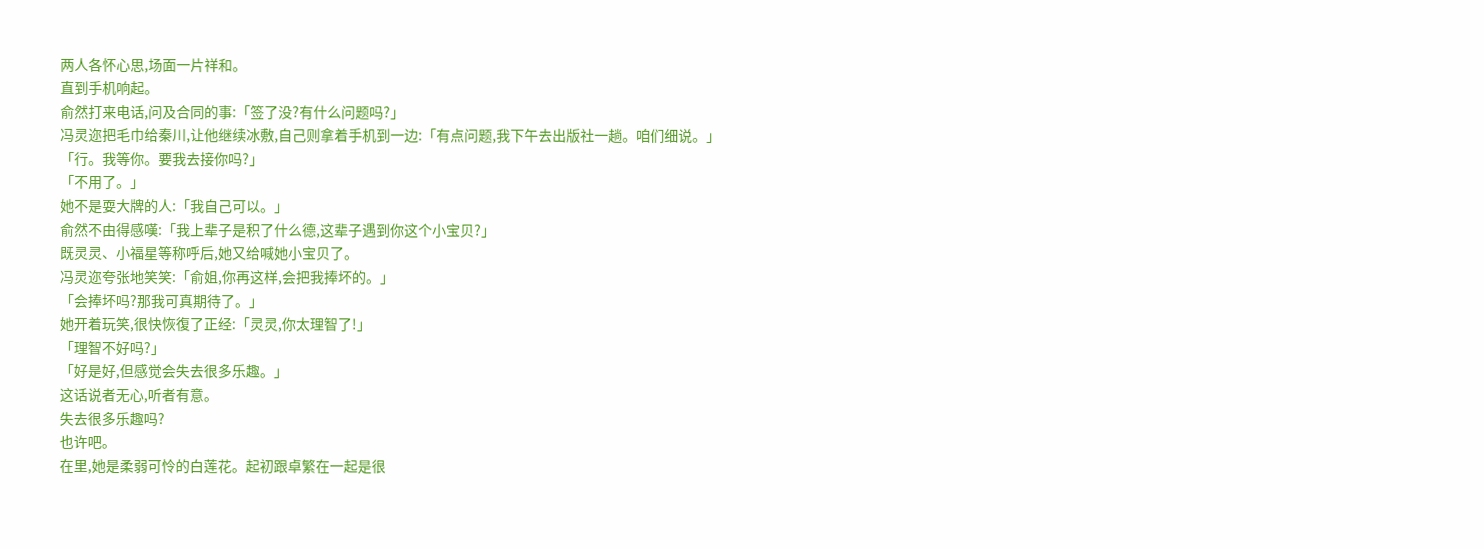两人各怀心思,场面一片祥和。
直到手机响起。
俞然打来电话,问及合同的事:「签了没?有什么问题吗?」
冯灵迩把毛巾给秦川,让他继续冰敷,自己则拿着手机到一边:「有点问题,我下午去出版社一趟。咱们细说。」
「行。我等你。要我去接你吗?」
「不用了。」
她不是耍大牌的人:「我自己可以。」
俞然不由得感嘆:「我上辈子是积了什么德,这辈子遇到你这个小宝贝?」
既灵灵、小福星等称呼后,她又给喊她小宝贝了。
冯灵迩夸张地笑笑:「俞姐,你再这样,会把我捧坏的。」
「会捧坏吗?那我可真期待了。」
她开着玩笑,很快恢復了正经:「灵灵,你太理智了!」
「理智不好吗?」
「好是好,但感觉会失去很多乐趣。」
这话说者无心,听者有意。
失去很多乐趣吗?
也许吧。
在里,她是柔弱可怜的白莲花。起初跟卓繁在一起是很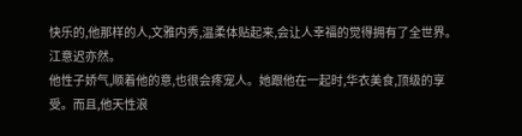快乐的,他那样的人,文雅内秀,温柔体贴起来,会让人幸福的觉得拥有了全世界。
江意迟亦然。
他性子娇气,顺着他的意,也很会疼宠人。她跟他在一起时,华衣美食,顶级的享受。而且,他天性浪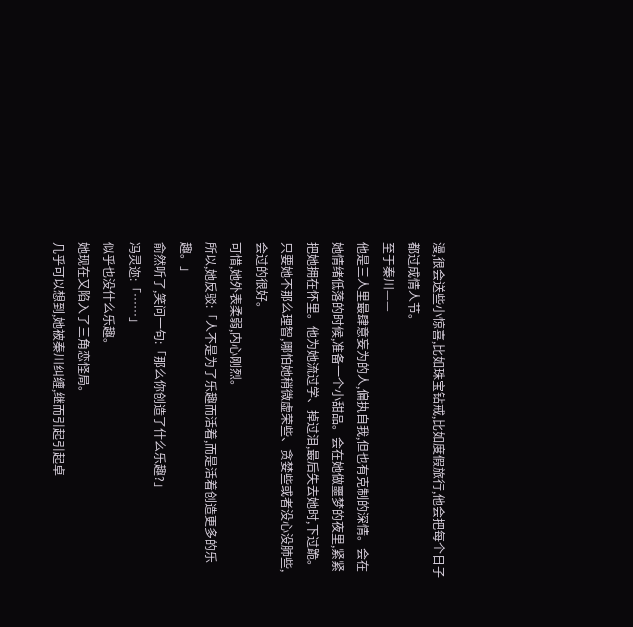漫,很会送些小惊喜,比如珠宝钻戒,比如度假旅行,他会把每个日子都过成情人节。
至于秦川——
他是三人里最肆意妄为的人,偏执自我,但也有克制的深情。会在她情绪低落的时候,准备一个小甜品。会在她做噩梦的夜里,紧紧把她拥在怀里。他为她流过学、掉过泪,最后失去她时,下过跪。
只要她不那么理智,哪怕她稍微虚荣些、贪婪些或者没心没肺些,会过的很好。
可惜,她外表柔弱,内心刚烈。
所以,她反驳:「人不是为了乐趣而活着,而是活着创造更多的乐趣。」
俞然听了,笑问一句:「那么你创造了什么乐趣?」
冯灵迩:「……」
似乎也没什么乐趣。
她现在又陷入了三角恋怪局。
几乎可以想到,她被秦川纠缠,继而引起引起卓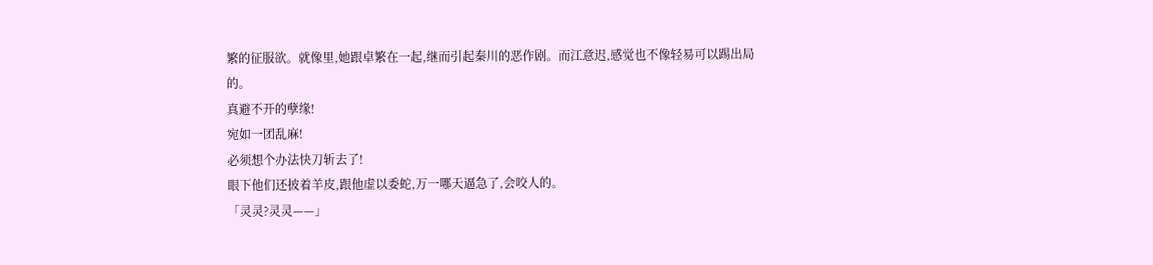繁的征服欲。就像里,她跟卓繁在一起,继而引起秦川的恶作剧。而江意迟,感觉也不像轻易可以踢出局的。
真避不开的孽缘!
宛如一团乱麻!
必须想个办法快刀斩去了!
眼下他们还披着羊皮,跟他虚以委蛇,万一哪天逼急了,会咬人的。
「灵灵?灵灵——」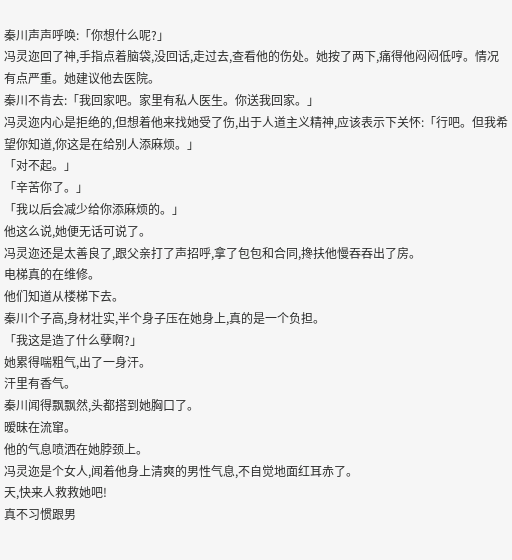秦川声声呼唤:「你想什么呢?」
冯灵迩回了神,手指点着脑袋,没回话,走过去,查看他的伤处。她按了两下,痛得他闷闷低哼。情况有点严重。她建议他去医院。
秦川不肯去:「我回家吧。家里有私人医生。你送我回家。」
冯灵迩内心是拒绝的,但想着他来找她受了伤,出于人道主义精神,应该表示下关怀:「行吧。但我希望你知道,你这是在给别人添麻烦。」
「对不起。」
「辛苦你了。」
「我以后会减少给你添麻烦的。」
他这么说,她便无话可说了。
冯灵迩还是太善良了,跟父亲打了声招呼,拿了包包和合同,搀扶他慢吞吞出了房。
电梯真的在维修。
他们知道从楼梯下去。
秦川个子高,身材壮实,半个身子压在她身上,真的是一个负担。
「我这是造了什么孽啊?」
她累得喘粗气,出了一身汗。
汗里有香气。
秦川闻得飘飘然,头都搭到她胸口了。
暧昧在流窜。
他的气息喷洒在她脖颈上。
冯灵迩是个女人,闻着他身上清爽的男性气息,不自觉地面红耳赤了。
天,快来人救救她吧!
真不习惯跟男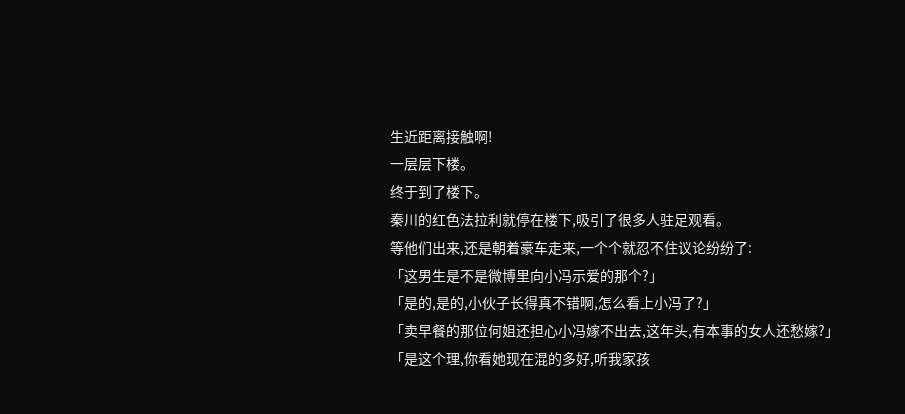生近距离接触啊!
一层层下楼。
终于到了楼下。
秦川的红色法拉利就停在楼下,吸引了很多人驻足观看。
等他们出来,还是朝着豪车走来,一个个就忍不住议论纷纷了:
「这男生是不是微博里向小冯示爱的那个?」
「是的,是的,小伙子长得真不错啊,怎么看上小冯了?」
「卖早餐的那位何姐还担心小冯嫁不出去,这年头,有本事的女人还愁嫁?」
「是这个理,你看她现在混的多好,听我家孩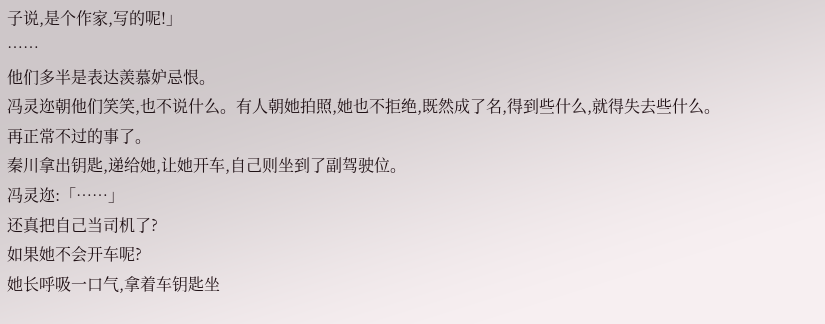子说,是个作家,写的呢!」
……
他们多半是表达羡慕妒忌恨。
冯灵迩朝他们笑笑,也不说什么。有人朝她拍照,她也不拒绝,既然成了名,得到些什么,就得失去些什么。
再正常不过的事了。
秦川拿出钥匙,递给她,让她开车,自己则坐到了副驾驶位。
冯灵迩:「……」
还真把自己当司机了?
如果她不会开车呢?
她长呼吸一口气,拿着车钥匙坐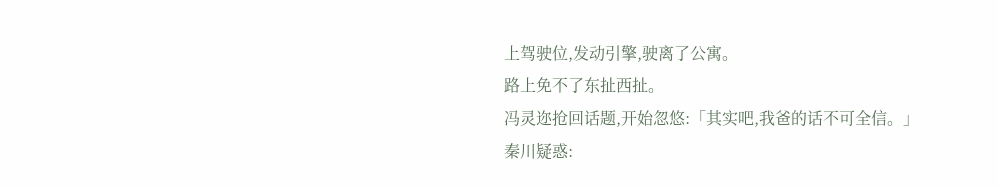上驾驶位,发动引擎,驶离了公寓。
路上免不了东扯西扯。
冯灵迩抢回话题,开始忽悠:「其实吧,我爸的话不可全信。」
秦川疑惑: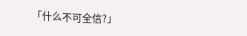「什么不可全信?」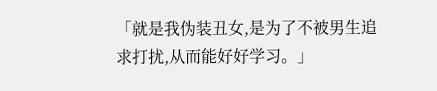「就是我伪装丑女,是为了不被男生追求打扰,从而能好好学习。」